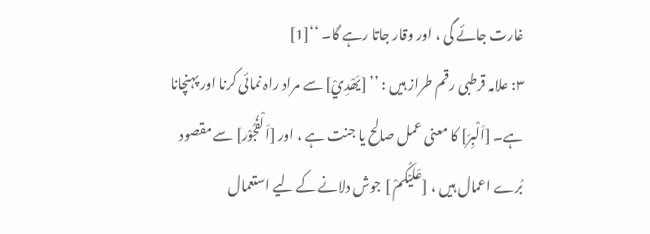غارت جائے گی ، اور وقار جاتا رہے گا۔ ‘‘[1]
۳: علامہ قرطبی رقم طراز ہیں : ’’ [یَھْدِيْ] سے مراد راہ نمائی کرنا اور پہنچانا ہے۔ [اَلْبِرّ] کا معنی عمل صالح یا جنت ہے ، اور [اَلْفُجُوْر] سے مقصود بُرے اعمال ہیں ، [عَلَیْکُمْ ] جوش دلانے کے لیے استعمال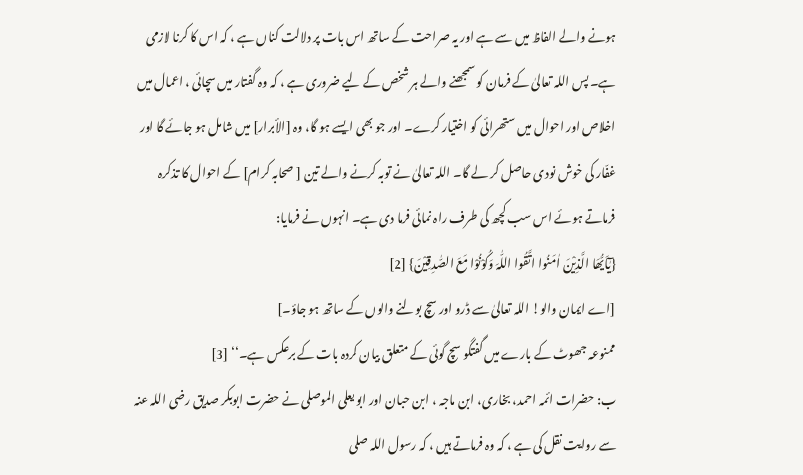ہونے والے الفاظ میں سے ہے اور یہ صراحت کے ساتھ اس بات پر دلالت کناں ہے ، کہ اس کا کرنا لازمی ہے۔ پس اللہ تعالیٰ کے فرمان کو سمجھنے والے ہر شخص کے لیے ضروری ہے ، کہ وہ گفتار میں سچائی ، اعمال میں اخلاص اور احوال میں ستھرائی کو اختیار کرے۔ اور جو بھی ایسے ہو گا، وہ [الأبرار] میں شامل ہو جائے گا اور غفّار کی خوش نودی حاصل کر لے گا۔ اللہ تعالیٰ نے توبہ کرنے والے تین [ صحابہ کرام] کے احوال کا تذکرہ فرماتے ہوئے اس سب کچھ کی طرف راہ نمائی فرما دی ہے۔ انہوں نے فرمایا:
{یٰٓاَیُّھَا الَّذِیْنَ اٰمَنُوا اتَّقُوا اللّٰہَ وَکُوْنُوْا مَعَ الصّٰدِقِیْنَ} [2]
[اے ایمان والو! اللہ تعالیٰ سے ڈرو اور سچ بولنے والوں کے ساتھ ہو جاؤ۔]
ممنوعہ جھوٹ کے بارے میں گفتگو سچ گوئی کے متعلق بیان کردہ بات کے برعکس ہے۔‘‘ [3]
ب: حضرات ائمہ احمد، بخاری، ابن ماجہ ، ابن حبان اور ابو یعلی الموصلی نے حضرت ابوبکر صدیق رضی اللہ عنہ سے روایت نقل کی ہے ، کہ وہ فرماتے ہیں ، کہ رسول اللہ صلی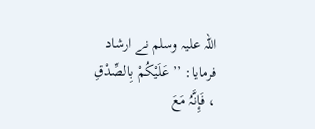اللہ علیہ وسلم نے ارشاد فرمایا: ’’ عَلَیْکُمْ بِالصِّدْقِ ، فَإِنَّہُ مَعَ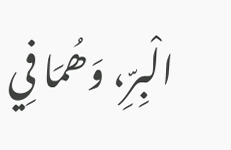الْبِرِّ، وَھُمَا فِي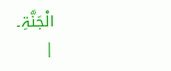الْجَنَّۃِ۔
|